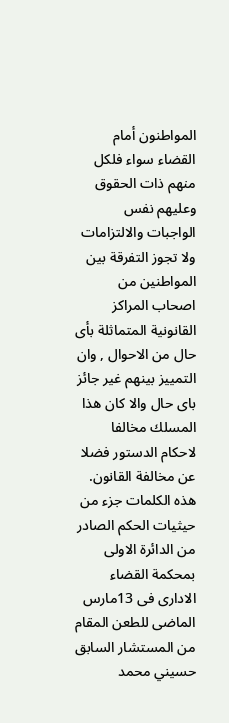المواطنون أمام القضاء سواء فلكل منهم ذات الحقوق وعليهم نفس الواجبات والالتزامات ولا تجوز التفرقة بين المواطنين من اصحاب المراكز القانونية المتماثلة بأى حال من الاحوال , وان التمييز بينهم غير جائز باى حال والا كان هذا المسلك مخالفا لاحكام الدستور فضلا عن مخالفة القانون. هذه الكلمات جزء من حيثيات الحكم الصادر من الدائرة الاولى بمحكمة القضاء الادارى فى 13مارس الماضى للطعن المقام من المستشار السابق حسيني محمد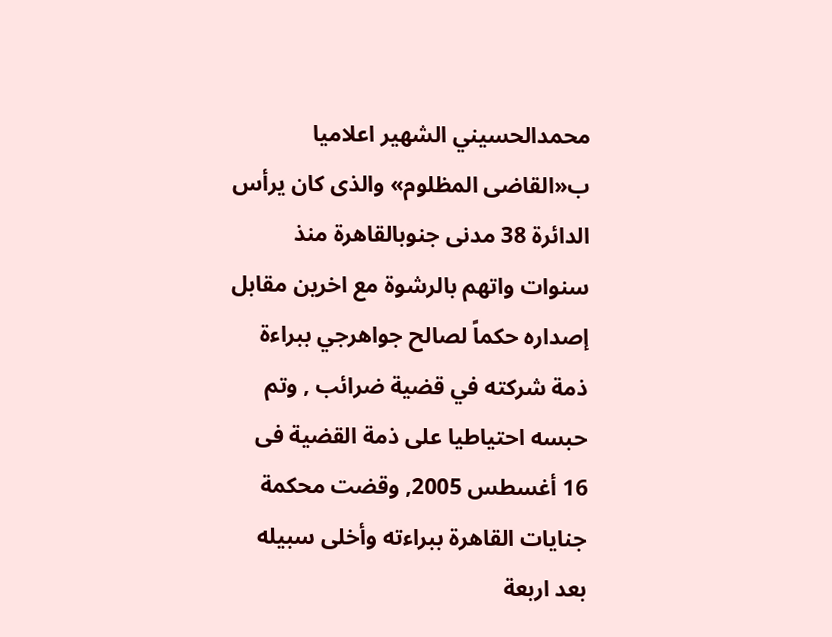محمدالحسيني الشهير اعلاميا ب«القاضى المظلوم» والذى كان يرأس الدائرة 38 مدنى جنوبالقاهرة منذ سنوات واتهم بالرشوة مع اخرين مقابل إصداره حكماً لصالح جواهرجي ببراءة ذمة شركته في قضية ضرائب , وتم حبسه احتياطيا على ذمة القضية فى 16 أغسطس 2005, وقضت محكمة جنايات القاهرة ببراءته وأخلى سبيله بعد اربعة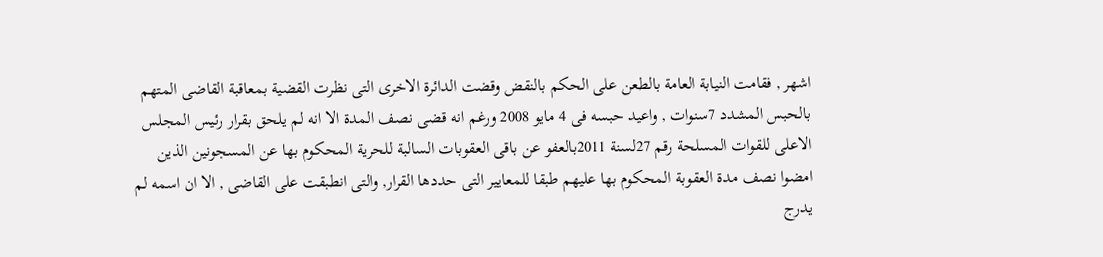اشهر , فقامت النيابة العامة بالطعن على الحكم بالنقض وقضت الدائرة الاخرى التى نظرت القضية بمعاقبة القاضى المتهم بالحبس المشدد 7سنوات , واعيد حبسه فى 4 مايو 2008 ورغم انه قضى نصف المدة الا انه لم يلحق بقرار رئيس المجلس الاعلى للقوات المسلحة رقم 27لسنة 2011بالعفو عن باقى العقوبات السالبة للحرية المحكوم بها عن المسجونين الذين امضوا نصف مدة العقوبة المحكوم بها عليهم طبقا للمعايير التى حددها القرار, والتى انطبقت على القاضى , الا ان اسمه لم يدرج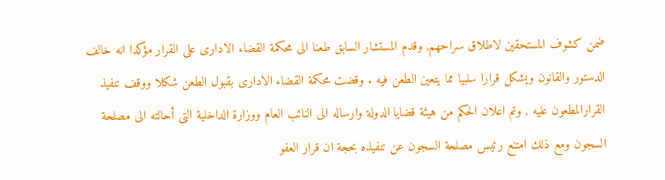ضمن كشوف المستحقين لاطلاق سراحهم, وقدم المستشار السابق طعنا الى محكمة القضاء الادارى على القرار مؤكدا انه خالف الدستور والقانون ويشكل قرارا سلبيا مما يتعين الطعن فيه . وقضت محكمة القضاء الادارى بقبول الطعن شكلا ووقف تنفيذ القرارالمطعون عليه , وتم اعلان الحكم من هيئة قضايا الدولة وارساله الى النائب العام ووزارة الداخلية التى أحالته الى مصلحة السجون ومع ذلك امتنع رئيس مصلحة السجون عن تنفيذه بحجة ان قرار العفو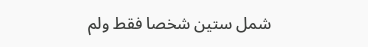شمل ستين شخصا فقط ولم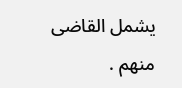يشمل القاضى منهم .